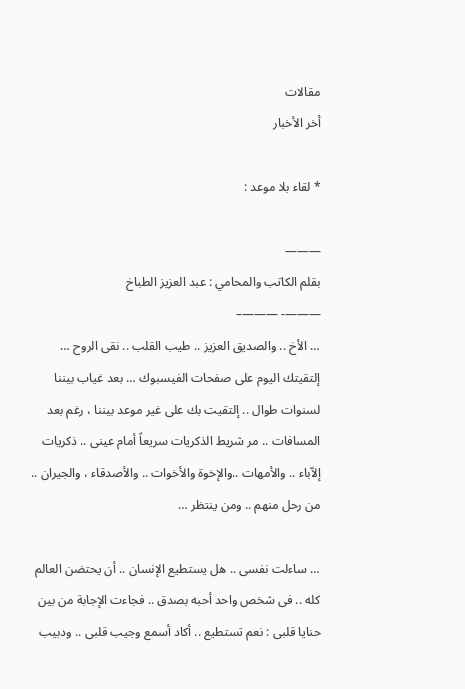مقالات
أخر الأخبار

* لقاء بلا موعد :

———
بقلم الكاتب والمحامي : عبد العزيز الطباخ
———- ———–
… الأخ .. والصديق العزيز .. طيب القلب .. نقى الروح … إلتقيتك اليوم على صفحات الفيسبوك … بعد غياب بيننا لسنوات طوال .. إلتقيت بك على غير موعد بيننا ، رغم بعد المسافات .. مر شريط الذكريات سريعاً أمام عينى .. ذكريات إلاّباء .. والأمهات ..والإخوة والأخوات .. والأصدقاء ، والجيران .. من رحل منهم .. ومن ينتظر …

… ساءلت نفسى .. هل يستطيع الإنسان .. أن يحتضن العالم كله .. فى شخص واحد أحبه بصدق .. فجاءت الإجابة من بين حنايا قلبى : نعم تستطيع .. أكاد أسمع وجيب قلبى .. ودبيب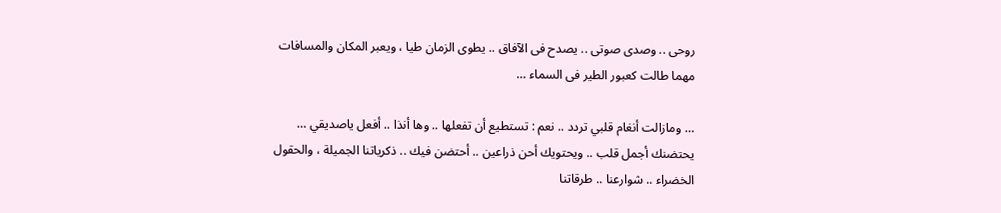روحى .. وصدى صوتى .. يصدح فى الآفاق .. يطوى الزمان طيا ، ويعبر المكان والمسافات مهما طالت كعبور الطير فى السماء …

… ومازالت أنغام قلبي تردد .. نعم : تستطيع أن تفعلها .. وها أنذا .. أفعل ياصديقي … يحتضنك أجمل قلب .. ويحتويك أحن ذراعين .. أحتضن فيك .. ذكرياتنا الجميلة ، والحقول الخضراء .. شوارعنا .. طرقاتنا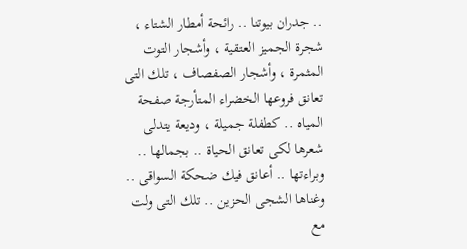.. جدران بيوتنا .. رائحة أمطار الشتاء ، شجرة الجميز العتقية ، وأشجار التوت المثمرة ، وأشجار الصفصاف ، تلك التى تعانق فروعها الخضراء المتأرجة صفحة المياه .. كطفلة جميلة ، وديعة يتدلى شعرها لكى تعانق الحياة .. بجمالها .. وبراءتها .. أعانق فيك ضحكة السواقى .. وغناها الشجى الحزين .. تلك التى ولت مع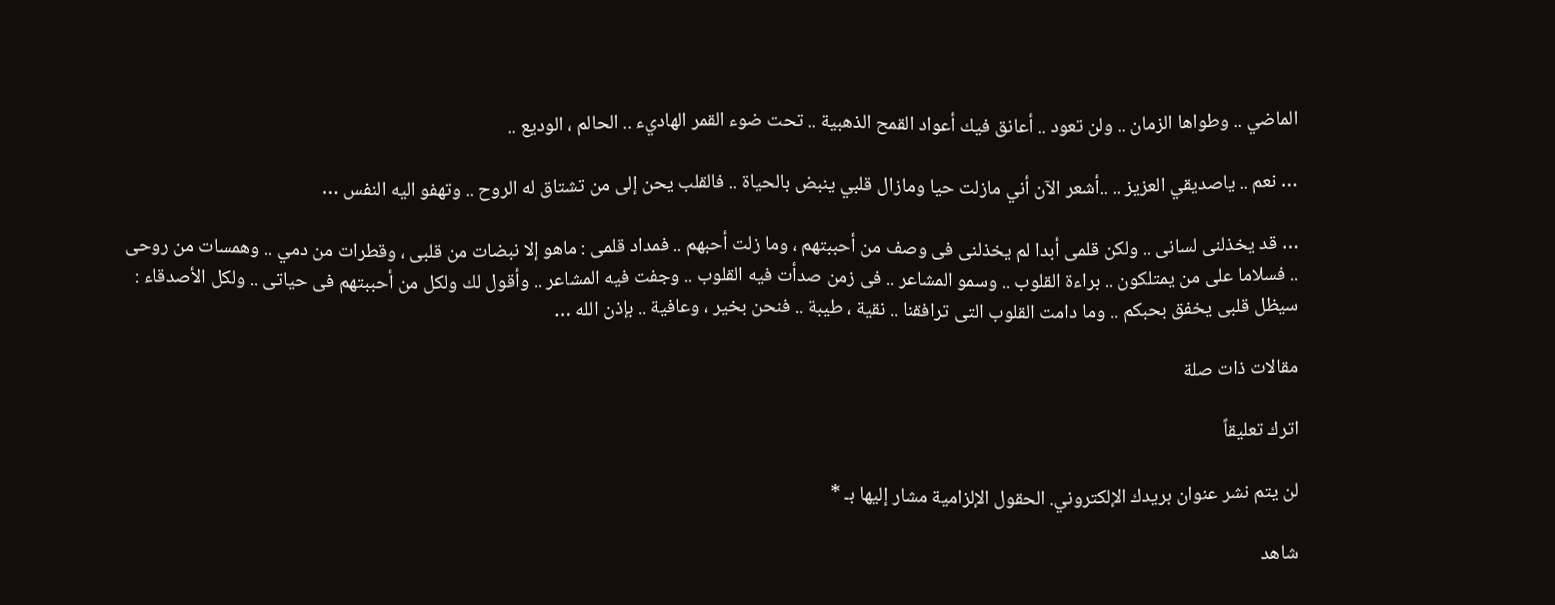الماضي .. وطواها الزمان .. ولن تعود .. أعانق فيك أعواد القمح الذهبية .. تحت ضوء القمر الهاديء .. الحالم ، الوديع ..

… نعم .. ياصديقي العزيز .. ..أشعر الآن أني مازلت حيا ومازال قلبي ينبض بالحياة .. فالقلب يحن إلى من تشتاق له الروح .. وتهفو اليه النفس …

… قد يخذلنى لسانى .. ولكن قلمى أبدا لم يخذلنى فى وصف من أحببتهم ، وما زلت أحبهم .. فمداد قلمى : ماهو إلا نبضات من قلبى ، وقطرات من دمي .. وهمسات من روحى .. فسلاما على من يمتلكون .. براءة القلوب .. وسمو المشاعر .. فى زمن صدأت فيه القلوب .. وجفت فيه المشاعر .. وأقول لك ولكل من أحببتهم فى حياتى .. ولكل الأصدقاء : سيظل قلبى يخفق بحبكم .. وما دامت القلوب التى ترافقنا .. نقية ، طيبة .. فنحن بخير ، وعافية .. بإذن الله …

مقالات ذات صلة

اترك تعليقاً

لن يتم نشر عنوان بريدك الإلكتروني. الحقول الإلزامية مشار إليها بـ *

شاهد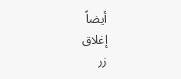أيضاً
إغلاق
زر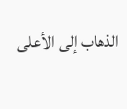الذهاب إلى الأعلى